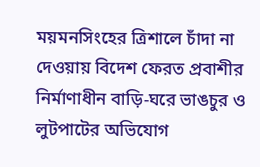ময়মনসিংহের ত্রিশালে চাঁদা না দেওয়ায় বিদেশ ফেরত প্রবাশীর নির্মাণাধীন বাড়ি-ঘরে ভাঙচুর ও লুটপাটের অভিযোগ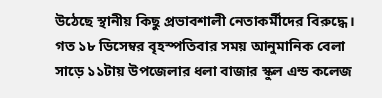উঠেছে স্থানীয় কিছু প্রভাবশালী নেতাকর্মীদের বিরুদ্ধে।
গত ১৮ ডিসেম্বর বৃহস্পতিবার সময় আনুমানিক বেলা সাড়ে ১১টায় উপজেলার ধলা বাজার স্কুল এন্ড কলেজ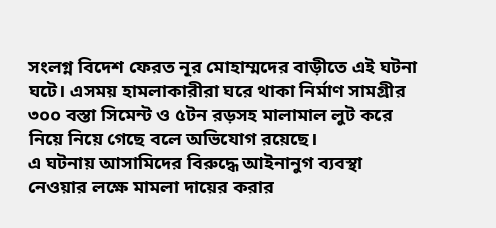সংলগ্ন বিদেশ ফেরত নূর মোহাম্মদের বাড়ীতে এই ঘটনা ঘটে। এসময় হামলাকারীরা ঘরে থাকা নির্মাণ সামগ্রীর ৩০০ বস্তা সিমেন্ট ও ৫টন রড়সহ মালামাল লুট করে নিয়ে নিয়ে গেছে বলে অভিযোগ রয়েছে।
এ ঘটনায় আসামিদের বিরুদ্ধে আইনানুগ ব্যবস্থা নেওয়ার লক্ষে মামলা দায়ের করার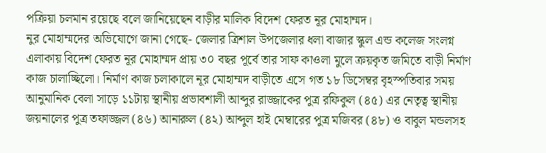পক্রিয়া চলমান রয়েছে বলে জানিয়েছেন বাড়ীর মালিক বিদেশ ফেরত নূর মোহাম্মদ।
নুর মোহাম্মদের অভিযোগে জানা গেছে- জেলার ত্রিশাল উপজেলার ধলা বাজার স্কুল এন্ড কলেজ সংলগ্ন এলাকায় বিদেশ ফেরত নূর মোহাম্মদ প্রায় ৩০ বছর পূর্বে তার সাফ কাওলা মুলে ক্রয়কৃত জমিতে বাড়ী নির্মাণ কাজ চালাচ্ছিলো। নির্মাণ কাজ চলাকালে নূর মোহাম্মদ বাড়ীতে এসে গত ১৮ ডিসেম্বর বৃহস্পতিবার সময় আনুমানিক বেলা সাড়ে ১১টায় স্থানীয় প্রভাবশালী আব্দুর রাজ্জাকের পুত্র রফিকুল (৪৫) এর নেতৃত্ব স্থানীয় জয়নালের পুত্র তফাজ্জল (৪৬) আনারুল (৪২) আব্দুল হাই মেম্বারের পুত্র মজিবর (৪৮) ও বাবুল মন্ডলসহ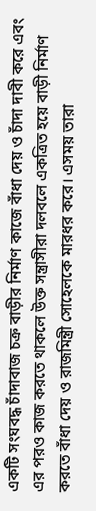একটি সংঘবদ্ধ চাঁদাবাজ চক্র বাড়ীর নির্মাণ কাজে বাঁধা দেয় ও চাঁদা দাবী করে এবং এর পরও কাজ করতে থাকলে উক্ত সন্ত্রাসীরা দলবলে একত্রিত হয়ে বাড়ী নির্মাণ করতে বাঁধা দেয় ও রাজমিন্ত্রী সোহেলকে মারধর করে। এসময় তারা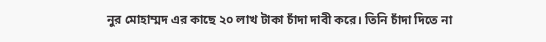নুর মোহাম্মদ এর কাছে ২০ লাখ টাকা চাঁদা দাবী করে। তিনি চাঁদা দিতে না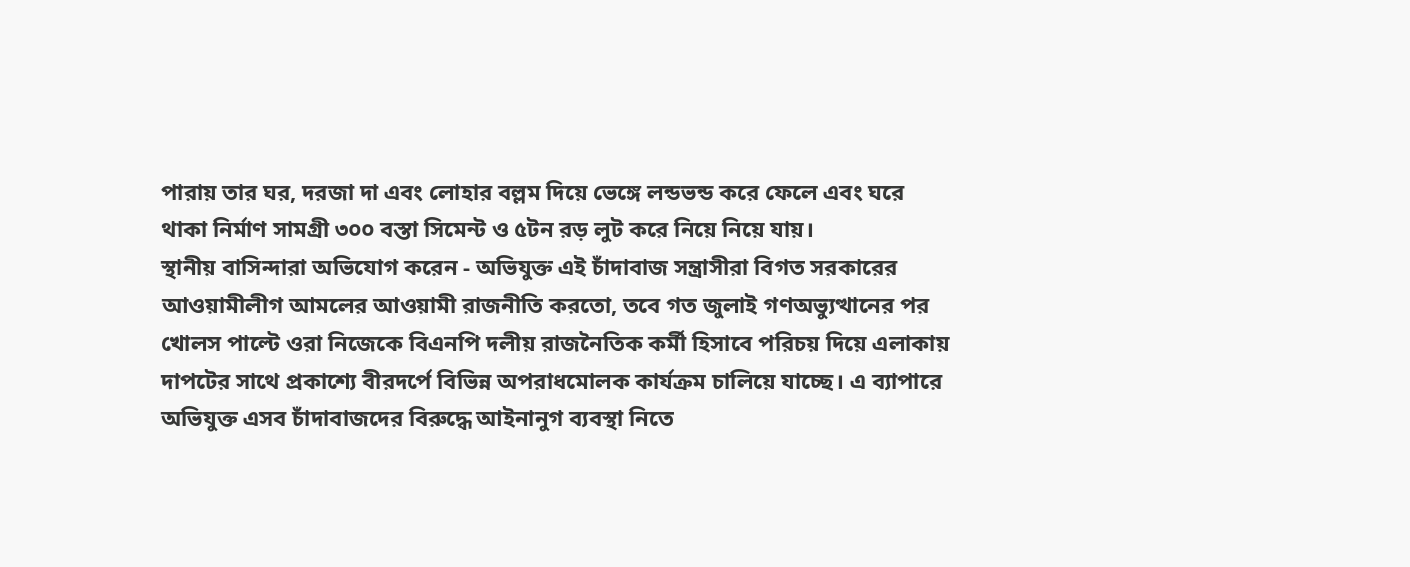পারায় তার ঘর, দরজা দা এবং লোহার বল্লম দিয়ে ভেঙ্গে লন্ডভন্ড করে ফেলে এবং ঘরে থাকা নির্মাণ সামগ্রী ৩০০ বস্তা সিমেন্ট ও ৫টন রড় লুট করে নিয়ে নিয়ে যায়।
স্থানীয় বাসিন্দারা অভিযোগ করেন - অভিযুক্ত এই চাঁদাবাজ সন্ত্রাসীরা বিগত সরকারের আওয়ামীলীগ আমলের আওয়ামী রাজনীতি করতো, তবে গত জুলাই গণঅভ্যুত্থানের পর খোলস পাল্টে ওরা নিজেকে বিএনপি দলীয় রাজনৈতিক কর্মী হিসাবে পরিচয় দিয়ে এলাকায় দাপটের সাথে প্রকাশ্যে বীরদর্পে বিভিন্ন অপরাধমোলক কার্যক্রম চালিয়ে যাচ্ছে। এ ব্যাপারে অভিযুক্ত এসব চাঁদাবাজদের বিরুদ্ধে আইনানুগ ব্যবস্থা নিতে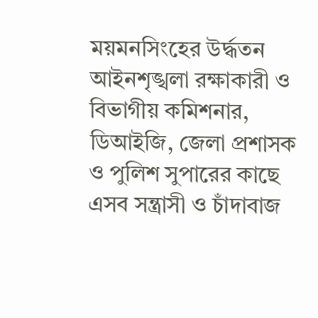ময়মনসিংহের উর্দ্ধতন আইনশৃঙ্খলা রক্ষাকারী ও বিভাগীয় কমিশনার, ডিআইজি, জেলা প্রশাসক ও পুলিশ সুপারের কাছে এসব সন্ত্রাসী ও চাঁদাবাজ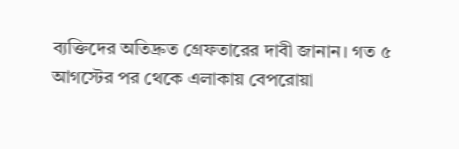ব্যক্তিদের অতিদ্রুত গ্রেফতারের দাবী জানান। গত ৫ আগস্টের পর থেকে এলাকায় বেপরোয়া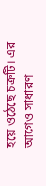হয়ে ওঠেছে চক্রটি। এর আগেও সাধারণ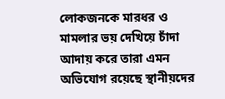লোকজনকে মারধর ও মামলার ভয় দেখিয়ে চাঁদা আদায় করে তারা এমন অভিযোগ রয়েছে স্থানীয়দের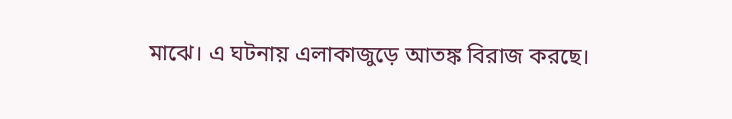মাঝে। এ ঘটনায় এলাকাজুড়ে আতঙ্ক বিরাজ করছে।